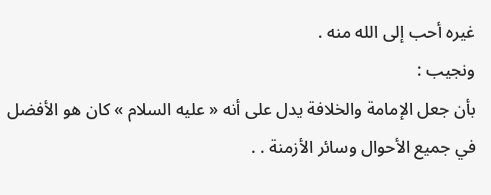غيره أحب إلى الله منه .
ونجيب :
بأن جعل الإمامة والخلافة يدل على أنه « عليه السلام » كان هو الأفضل في جميع الأحوال وسائر الأزمنة . .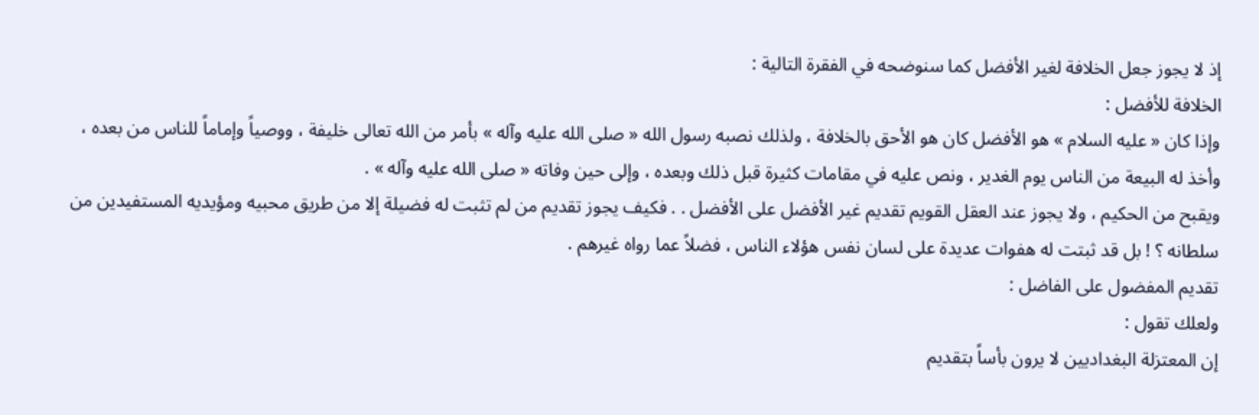إذ لا يجوز جعل الخلافة لغير الأفضل كما سنوضحه في الفقرة التالية :
الخلافة للأفضل :
وإذا كان « عليه السلام » هو الأفضل كان هو الأحق بالخلافة ، ولذلك نصبه رسول الله « صلى الله عليه وآله » بأمر من الله تعالى خليفة ، ووصياً وإماماً للناس من بعده ، وأخذ له البيعة من الناس يوم الغدير ، ونص عليه في مقامات كثيرة قبل ذلك وبعده ، وإلى حين وفاته « صلى الله عليه وآله » .
ويقبح من الحكيم ، ولا يجوز عند العقل القويم تقديم غير الأفضل على الأفضل . . فكيف يجوز تقديم من لم تثبت له فضيلة إلا من طريق محبيه ومؤيديه المستفيدين من سلطانه ؟ ! بل قد ثبتت له هفوات عديدة على لسان نفس هؤلاء الناس ، فضلاً عما رواه غيرهم .
تقديم المفضول على الفاضل :
ولعلك تقول :
إن المعتزلة البغداديين لا يرون بأساً بتقديم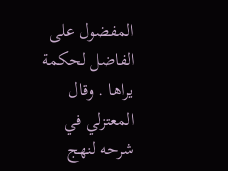المفضول على الفاضل لحكمة يراها . وقال المعتزلي في شرحه لنهج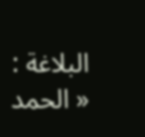البلاغة : « الحمد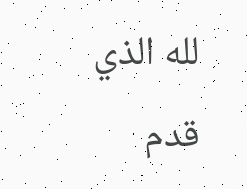لله الذي قدم